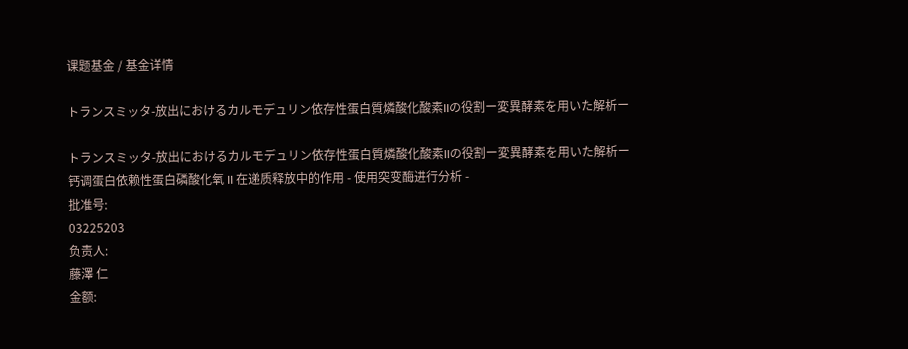课题基金 / 基金详情

トランスミッタ-放出におけるカルモデュリン依存性蛋白質燐酸化酸素IIの役割ー変異酵素を用いた解析ー

トランスミッタ-放出におけるカルモデュリン依存性蛋白質燐酸化酸素IIの役割ー変異酵素を用いた解析ー
钙调蛋白依赖性蛋白磷酸化氧 II 在递质释放中的作用 - 使用突变酶进行分析 -
批准号:
03225203
负责人:
藤澤 仁
金额: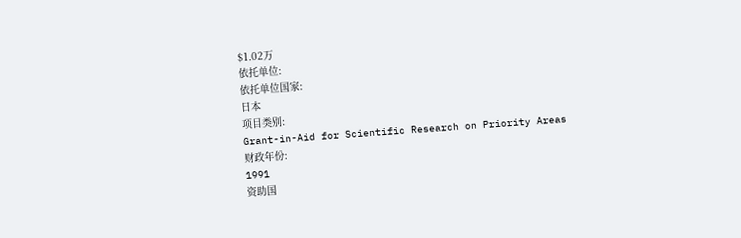$1.02万
依托单位:
依托单位国家:
日本
项目类别:
Grant-in-Aid for Scientific Research on Priority Areas
财政年份:
1991
资助国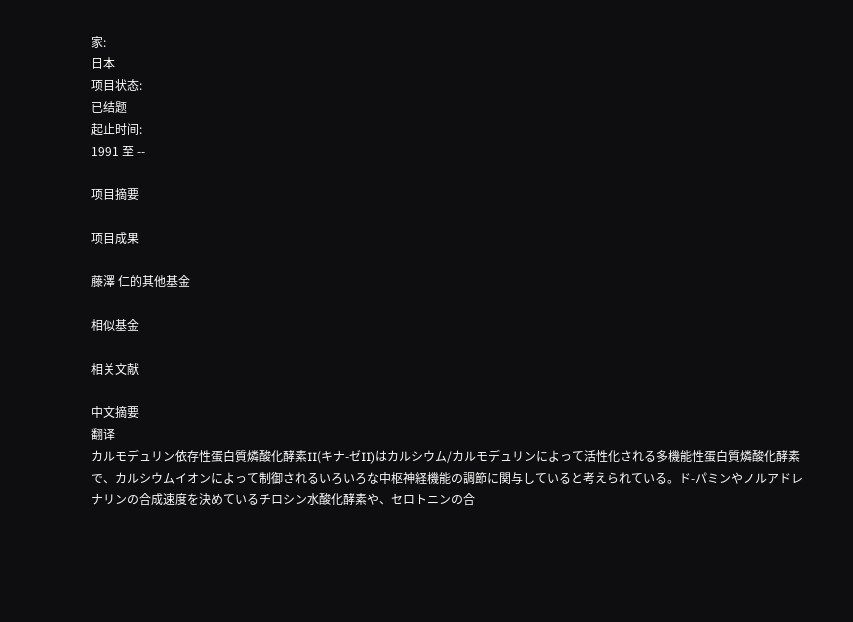家:
日本
项目状态:
已结题
起止时间:
1991 至 --

项目摘要

项目成果

藤澤 仁的其他基金

相似基金

相关文献

中文摘要
翻译
カルモデュリン依存性蛋白質燐酸化酵素II(キナ-ゼII)はカルシウム/カルモデュリンによって活性化される多機能性蛋白質燐酸化酵素で、カルシウムイオンによって制御されるいろいろな中枢神経機能の調節に関与していると考えられている。ド-パミンやノルアドレナリンの合成速度を決めているチロシン水酸化酵素や、セロトニンの合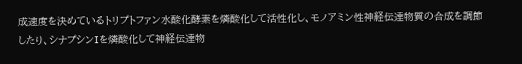成速度を決めているトリプトファン水酸化酵素を燐酸化して活性化し、モノアミン性神経伝達物質の合成を調節したり、シナプシンIを燐酸化して神経伝達物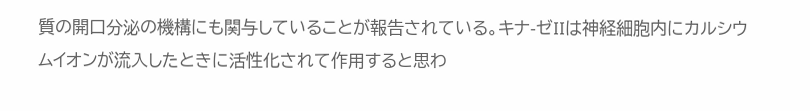質の開口分泌の機構にも関与していることが報告されている。キナ-ゼIIは神経細胞内にカルシウムイオンが流入したときに活性化されて作用すると思わ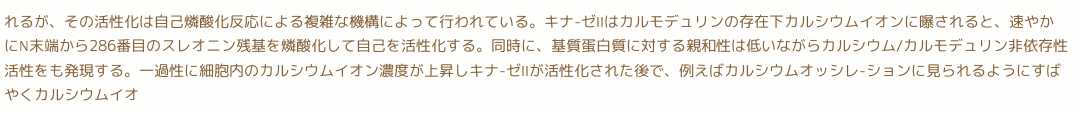れるが、その活性化は自己燐酸化反応による複雑な機構によって行われている。キナ-ゼIIはカルモデュリンの存在下カルシウムイオンに曝されると、速やかにN末端から286番目のスレオニン残基を燐酸化して自己を活性化する。同時に、基質蛋白質に対する親和性は低いながらカルシウム/カルモデュリン非依存性活性をも発現する。一過性に細胞内のカルシウムイオン濃度が上昇しキナ-ゼIIが活性化された後で、例えばカルシウムオッシレ-ションに見られるようにすばやくカルシウムイオ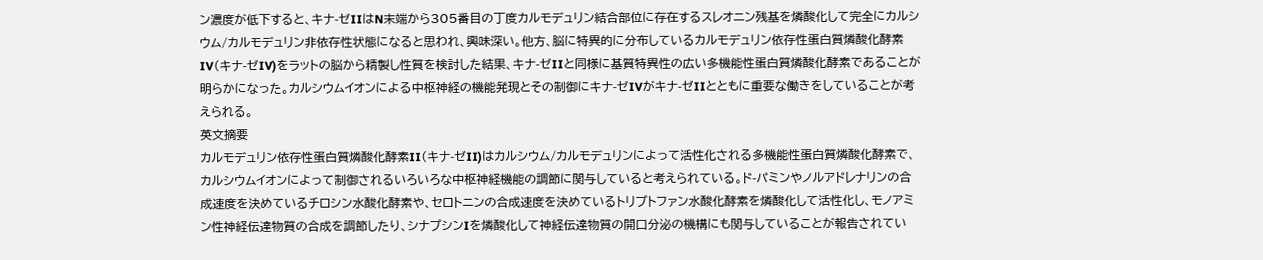ン濃度が低下すると、キナ-ゼIIはN末端から305番目の丁度カルモデュリン結合部位に存在するスレオニン残基を燐酸化して完全にカルシウム/カルモデュリン非依存性状態になると思われ、興味深い。他方、脳に特異的に分布しているカルモデュリン依存性蛋白質燐酸化酵素IV(キナ-ゼIV)をラットの脳から精製し性質を検討した結果、キナ-ゼIIと同様に基質特異性の広い多機能性蛋白質燐酸化酵素であることが明らかになった。カルシウムイオンによる中枢神経の機能発現とその制御にキナ-ゼIVがキナ-ゼIIとともに重要な働きをしていることが考えられる。
英文摘要
カルモデュリン依存性蛋白質燐酸化酵素II(キナ-ゼII)はカルシウム/カルモデュリンによって活性化される多機能性蛋白質燐酸化酵素で、カルシウムイオンによって制御されるいろいろな中枢神経機能の調節に関与していると考えられている。ド-パミンやノルアドレナリンの合成速度を決めているチロシン水酸化酵素や、セロトニンの合成速度を決めているトリプトファン水酸化酵素を燐酸化して活性化し、モノアミン性神経伝達物質の合成を調節したり、シナプシンIを燐酸化して神経伝達物質の開口分泌の機構にも関与していることが報告されてい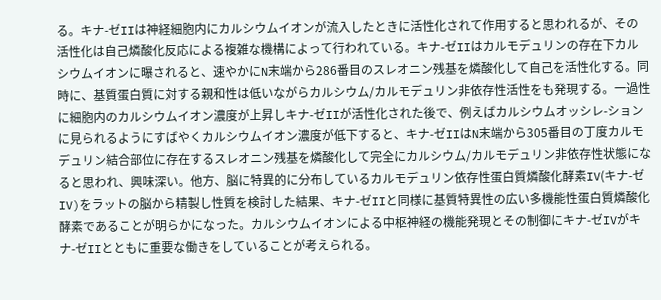る。キナ-ゼIIは神経細胞内にカルシウムイオンが流入したときに活性化されて作用すると思われるが、その活性化は自己燐酸化反応による複雑な機構によって行われている。キナ-ゼIIはカルモデュリンの存在下カルシウムイオンに曝されると、速やかにN末端から286番目のスレオニン残基を燐酸化して自己を活性化する。同時に、基質蛋白質に対する親和性は低いながらカルシウム/カルモデュリン非依存性活性をも発現する。一過性に細胞内のカルシウムイオン濃度が上昇しキナ-ゼIIが活性化された後で、例えばカルシウムオッシレ-ションに見られるようにすばやくカルシウムイオン濃度が低下すると、キナ-ゼIIはN末端から305番目の丁度カルモデュリン結合部位に存在するスレオニン残基を燐酸化して完全にカルシウム/カルモデュリン非依存性状態になると思われ、興味深い。他方、脳に特異的に分布しているカルモデュリン依存性蛋白質燐酸化酵素IV(キナ-ゼIV)をラットの脳から精製し性質を検討した結果、キナ-ゼIIと同様に基質特異性の広い多機能性蛋白質燐酸化酵素であることが明らかになった。カルシウムイオンによる中枢神経の機能発現とその制御にキナ-ゼIVがキナ-ゼIIとともに重要な働きをしていることが考えられる。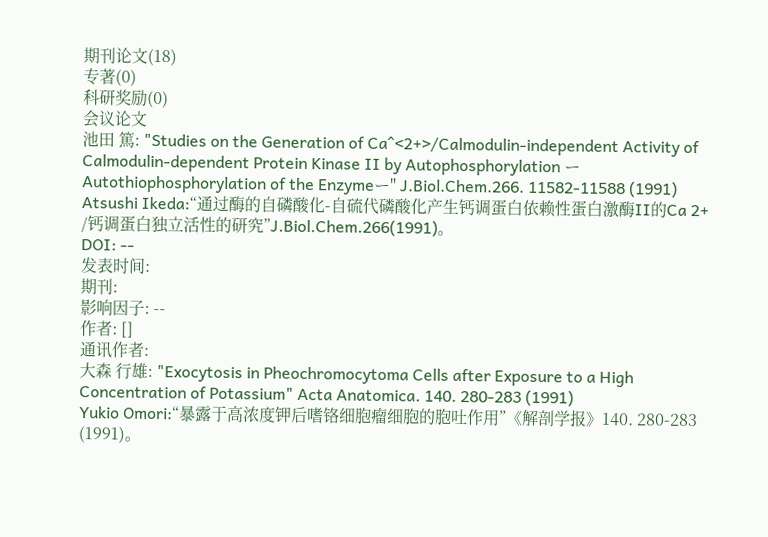期刊论文(18)
专著(0)
科研奖励(0)
会议论文
池田 篤: "Studies on the Generation of Ca^<2+>/Calmodulin‐independent Activity of Calmodulin‐dependent Protein Kinase II by Autophosphorylation ーAutothiophosphorylation of the Enzymeー" J.Biol.Chem.266. 11582-11588 (1991)
Atsushi Ikeda:“通过酶的自磷酸化-自硫代磷酸化产生钙调蛋白依赖性蛋白激酶II的Ca 2+ /钙调蛋白独立活性的研究”J.Biol.Chem.266(1991)。
DOI: --
发表时间:
期刊:
影响因子: --
作者: []
通讯作者:
大森 行雄: "Exocytosis in Pheochromocytoma Cells after Exposure to a High Concentration of Potassium" Acta Anatomica. 140. 280-283 (1991)
Yukio Omori:“暴露于高浓度钾后嗜铬细胞瘤细胞的胞吐作用”《解剖学报》140. 280-283 (1991)。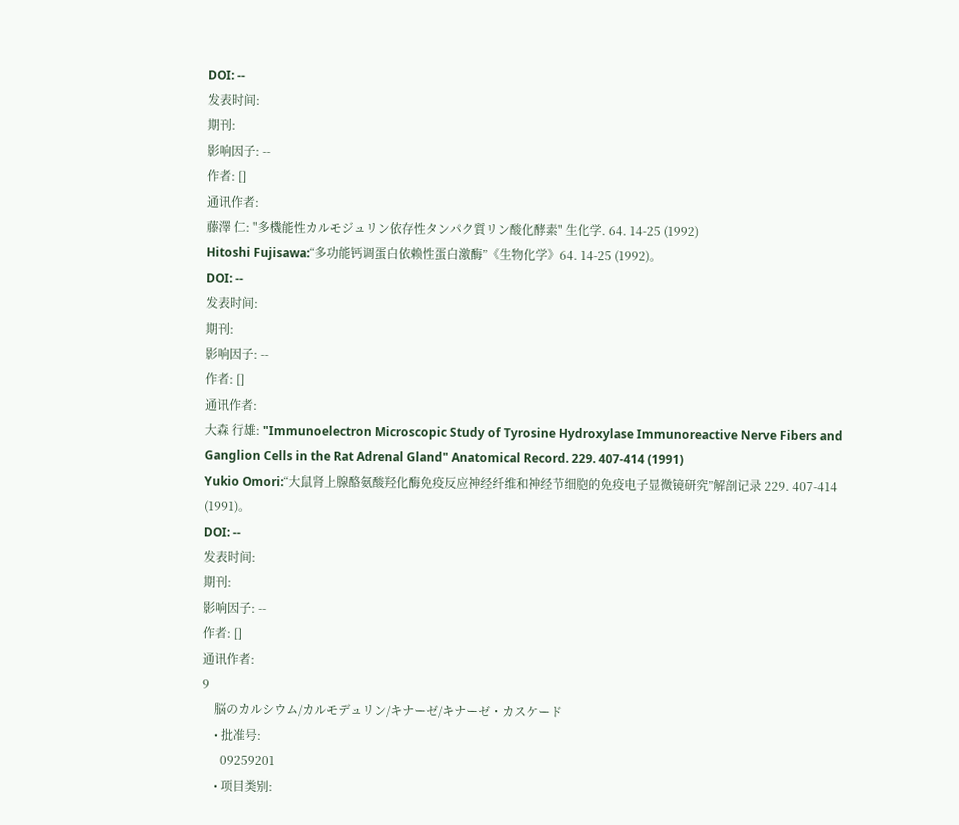DOI: --
发表时间:
期刊:
影响因子: --
作者: []
通讯作者:
藤澤 仁: "多機能性カルモジュリン依存性タンパク質リン酸化酵素" 生化学. 64. 14-25 (1992)
Hitoshi Fujisawa:“多功能钙调蛋白依赖性蛋白激酶”《生物化学》64. 14-25 (1992)。
DOI: --
发表时间:
期刊:
影响因子: --
作者: []
通讯作者:
大森 行雄: "Immunoelectron Microscopic Study of Tyrosine Hydroxylase Immunoreactive Nerve Fibers and Ganglion Cells in the Rat Adrenal Gland" Anatomical Record. 229. 407-414 (1991)
Yukio Omori:“大鼠肾上腺酪氨酸羟化酶免疫反应神经纤维和神经节细胞的免疫电子显微镜研究”解剖记录 229. 407-414 (1991)。
DOI: --
发表时间:
期刊:
影响因子: --
作者: []
通讯作者:
9
    脳のカルシウム/カルモデュリン/キナーゼ/キナーゼ・カスケード
    • 批准号:
      09259201
    • 项目类别: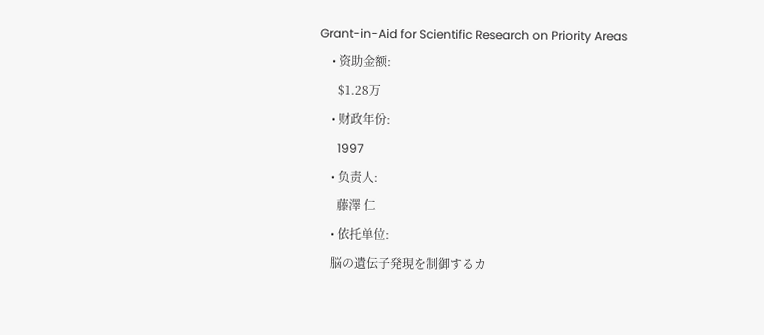Grant-in-Aid for Scientific Research on Priority Areas
    • 资助金额:
      $1.28万
    • 财政年份:
      1997
    • 负责人:
      藤澤 仁
    • 依托单位:
    脳の遺伝子発現を制御するカ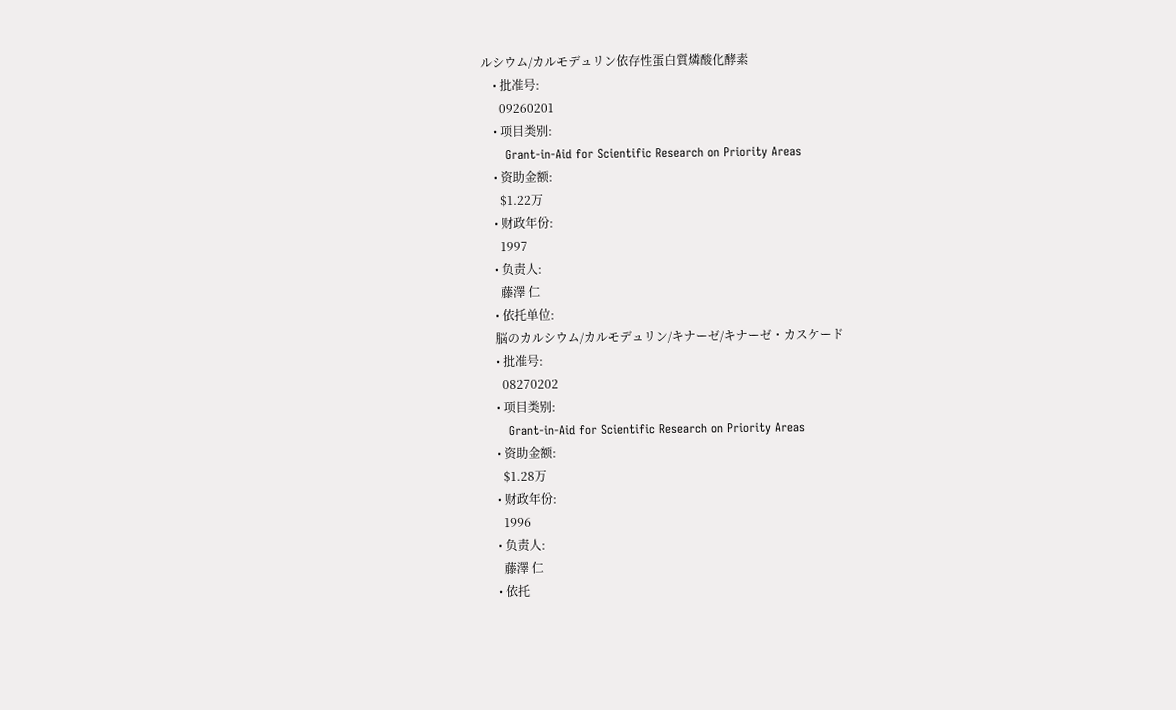ルシウム/カルモデュリン依存性蛋白質燐酸化酵素
    • 批准号:
      09260201
    • 项目类别:
      Grant-in-Aid for Scientific Research on Priority Areas
    • 资助金额:
      $1.22万
    • 财政年份:
      1997
    • 负责人:
      藤澤 仁
    • 依托单位:
    脳のカルシウム/カルモデュリン/キナーゼ/キナーゼ・カスケード
    • 批准号:
      08270202
    • 项目类别:
      Grant-in-Aid for Scientific Research on Priority Areas
    • 资助金额:
      $1.28万
    • 财政年份:
      1996
    • 负责人:
      藤澤 仁
    • 依托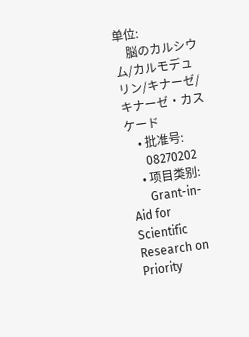单位:
    脳のカルシウム/カルモデュリン/キナーゼ/キナーゼ・カスケード
    • 批准号:
      08270202
    • 项目类别:
      Grant-in-Aid for Scientific Research on Priority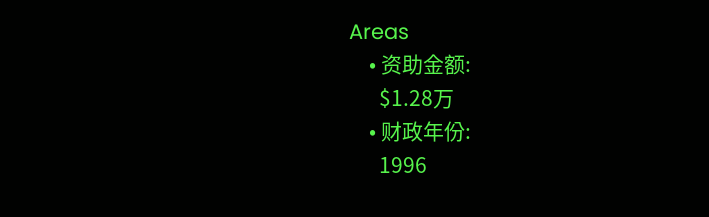Areas
    • 资助金额:
      $1.28万
    • 财政年份:
      1996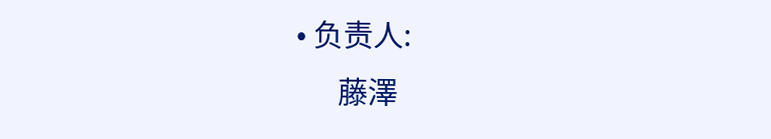• 负责人:
      藤澤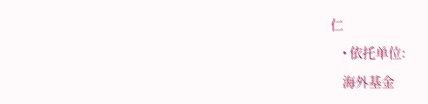仁
    • 依托单位:
    海外基金